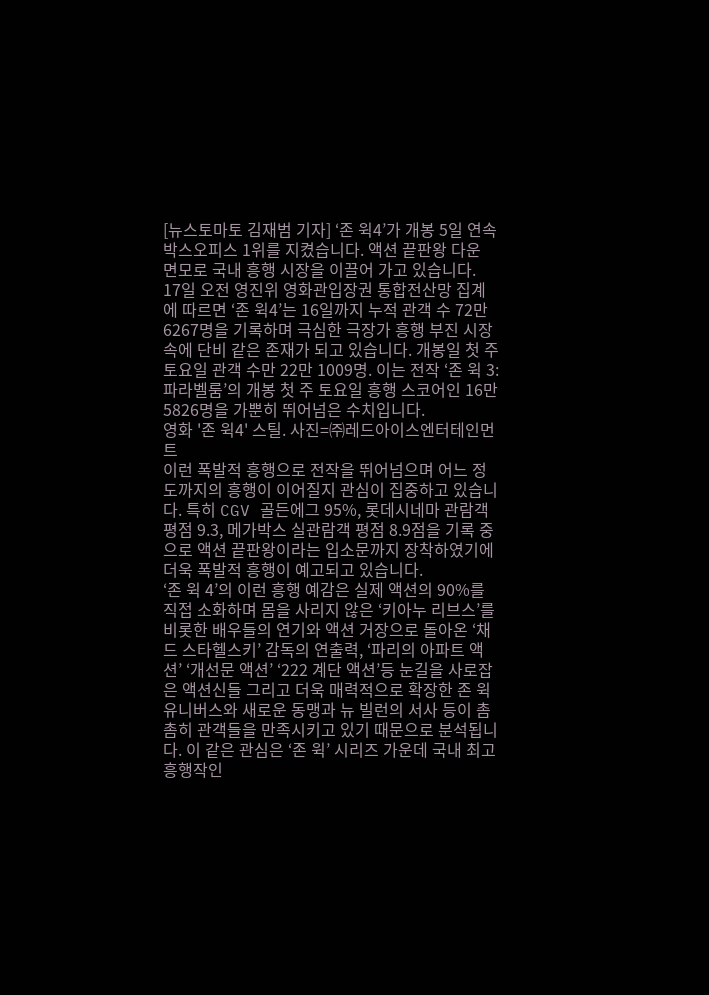[뉴스토마토 김재범 기자] ‘존 윅4’가 개봉 5일 연속 박스오피스 1위를 지켰습니다. 액션 끝판왕 다운 면모로 국내 흥행 시장을 이끌어 가고 있습니다.
17일 오전 영진위 영화관입장권 통합전산망 집계에 따르면 ‘존 윅4’는 16일까지 누적 관객 수 72만 6267명을 기록하며 극심한 극장가 흥행 부진 시장 속에 단비 같은 존재가 되고 있습니다. 개봉일 첫 주 토요일 관객 수만 22만 1009명. 이는 전작 ‘존 윅 3: 파라벨룸’의 개봉 첫 주 토요일 흥행 스코어인 16만 5826명을 가뿐히 뛰어넘은 수치입니다.
영화 '존 윅4' 스틸. 사진=㈜레드아이스엔터테인먼트
이런 폭발적 흥행으로 전작을 뛰어넘으며 어느 정도까지의 흥행이 이어질지 관심이 집중하고 있습니다. 특히 CGV 골든에그 95%, 롯데시네마 관람객 평점 9.3, 메가박스 실관람객 평점 8.9점을 기록 중으로 액션 끝판왕이라는 입소문까지 장착하였기에 더욱 폭발적 흥행이 예고되고 있습니다.
‘존 윅 4’의 이런 흥행 예감은 실제 액션의 90%를 직접 소화하며 몸을 사리지 않은 ‘키아누 리브스’를 비롯한 배우들의 연기와 액션 거장으로 돌아온 ‘채드 스타헬스키’ 감독의 연출력, ‘파리의 아파트 액션’ ‘개선문 액션’ ‘222 계단 액션’등 눈길을 사로잡은 액션신들 그리고 더욱 매력적으로 확장한 존 윅 유니버스와 새로운 동맹과 뉴 빌런의 서사 등이 촘촘히 관객들을 만족시키고 있기 때문으로 분석됩니다. 이 같은 관심은 ‘존 윅’ 시리즈 가운데 국내 최고 흥행작인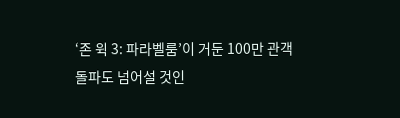‘존 윅 3: 파라벨룸’이 거둔 100만 관객 돌파도 넘어설 것인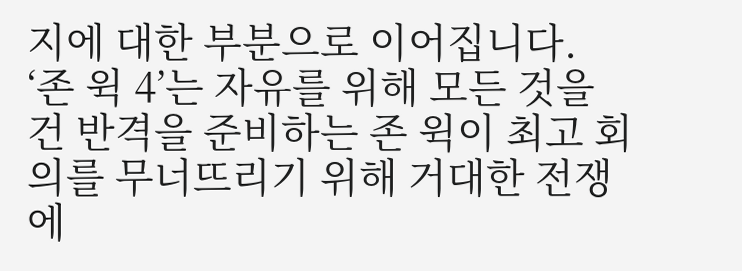지에 대한 부분으로 이어집니다.
‘존 윅 4’는 자유를 위해 모든 것을 건 반격을 준비하는 존 윅이 최고 회의를 무너뜨리기 위해 거대한 전쟁에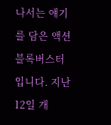나서는 얘기를 담은 액션 블록버스터 입니다. 지난 12일 개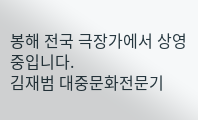봉해 전국 극장가에서 상영 중입니다.
김재범 대중문화전문기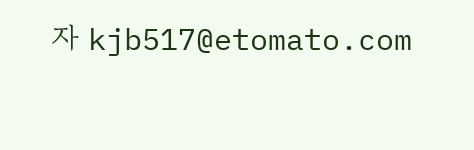자 kjb517@etomato.com